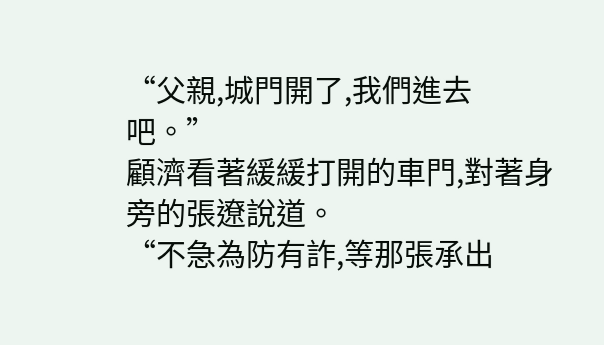“父親,城門開了,我們進去吧。”
顧濟看著緩緩打開的車門,對著身旁的張遼說道。
“不急為防有詐,等那張承出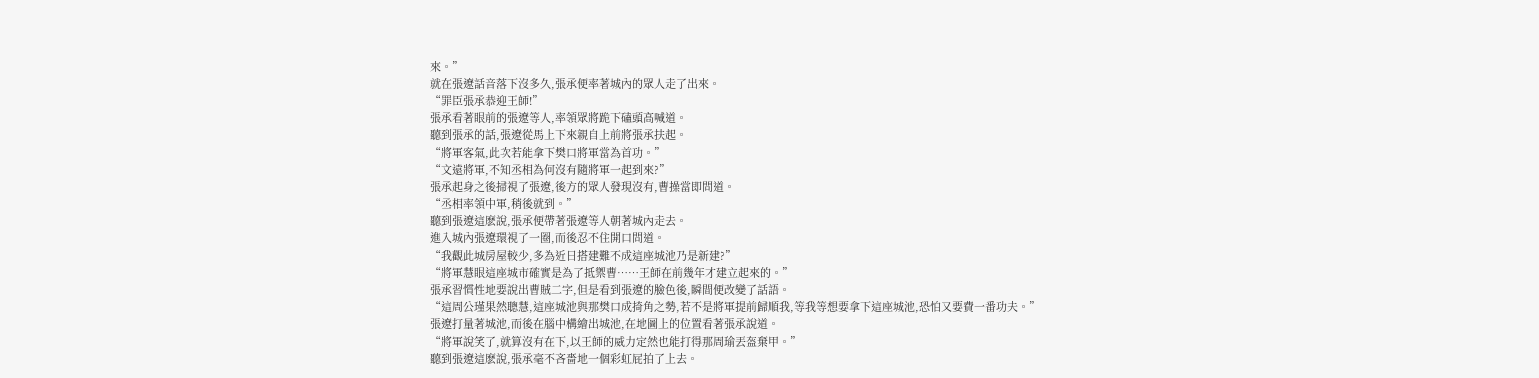來。”
就在張遼話音落下沒多久,張承便率著城內的眾人走了出來。
“罪臣張承恭迎王師!”
張承看著眼前的張遼等人,率領眾將跪下磕頭高喊道。
聽到張承的話,張遼從馬上下來親自上前將張承扶起。
“將軍客氣,此次若能拿下樊口將軍當為首功。”
“文遠將軍,不知丞相為何沒有隨將軍一起到來?”
張承起身之後掃視了張遼,後方的眾人發現沒有,曹操當即問道。
“丞相率領中軍,稍後就到。”
聽到張遼這麽說,張承便帶著張遼等人朝著城內走去。
進入城內張遼環視了一圈,而後忍不住開口問道。
“我觀此城房屋較少,多為近日搭建難不成這座城池乃是新建?”
“將軍慧眼這座城市確實是為了抵禦曹……王師在前幾年才建立起來的。”
張承習慣性地要說出曹賊二字,但是看到張遼的臉色後,瞬間便改變了話語。
“這周公瑾果然聰慧,這座城池與那樊口成掎角之勢,若不是將軍提前歸順我,等我等想要拿下這座城池,恐怕又要費一番功夫。”
張遼打量著城池,而後在腦中構繪出城池,在地圖上的位置看著張承說道。
“將軍說笑了,就算沒有在下,以王師的威力定然也能打得那周瑜丟盔棄甲。”
聽到張遼這麽說,張承毫不吝嗇地一個彩虹屁拍了上去。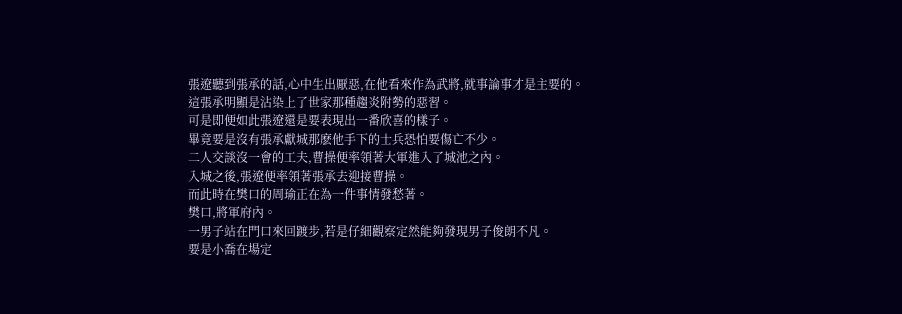張遼聽到張承的話,心中生出厭惡,在他看來作為武將,就事論事才是主要的。
這張承明顯是沾染上了世家那種趨炎附勢的惡習。
可是即便如此張遼還是要表現出一番欣喜的樣子。
畢竟要是沒有張承獻城那麽他手下的士兵恐怕要傷亡不少。
二人交談沒一會的工夫,曹操便率領著大軍進入了城池之內。
入城之後,張遼便率領著張承去迎接曹操。
而此時在樊口的周瑜正在為一件事情發愁著。
樊口,將軍府內。
一男子站在門口來回踱步,若是仔細觀察定然能夠發現男子俊朗不凡。
要是小喬在場定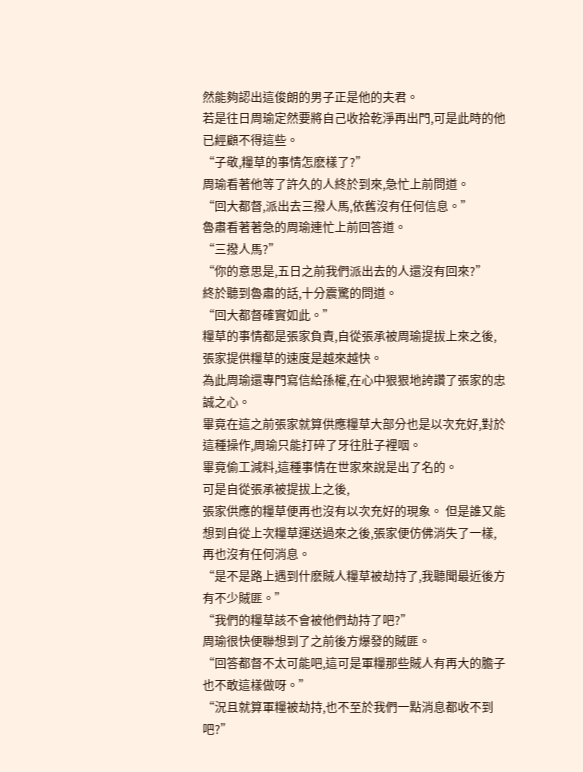然能夠認出這俊朗的男子正是他的夫君。
若是往日周瑜定然要將自己收拾乾淨再出門,可是此時的他已經顧不得這些。
“子敬,糧草的事情怎麽樣了?”
周瑜看著他等了許久的人終於到來,急忙上前問道。
“回大都督,派出去三撥人馬,依舊沒有任何信息。”
魯肅看著著急的周瑜連忙上前回答道。
“三撥人馬?”
“你的意思是,五日之前我們派出去的人還沒有回來?”
終於聽到魯肅的話,十分震驚的問道。
“回大都督確實如此。”
糧草的事情都是張家負責,自從張承被周瑜提拔上來之後,張家提供糧草的速度是越來越快。
為此周瑜還專門寫信給孫權,在心中狠狠地誇讚了張家的忠誠之心。
畢竟在這之前張家就算供應糧草大部分也是以次充好,對於這種操作,周瑜只能打碎了牙往肚子裡咽。
畢竟偷工減料,這種事情在世家來說是出了名的。
可是自從張承被提拔上之後,
張家供應的糧草便再也沒有以次充好的現象。 但是誰又能想到自從上次糧草運送過來之後,張家便仿佛消失了一樣,再也沒有任何消息。
“是不是路上遇到什麽賊人糧草被劫持了,我聽聞最近後方有不少賊匪。”
“我們的糧草該不會被他們劫持了吧?”
周瑜很快便聯想到了之前後方爆發的賊匪。
“回答都督不太可能吧,這可是軍糧那些賊人有再大的膽子也不敢這樣做呀。”
“況且就算軍糧被劫持,也不至於我們一點消息都收不到吧?”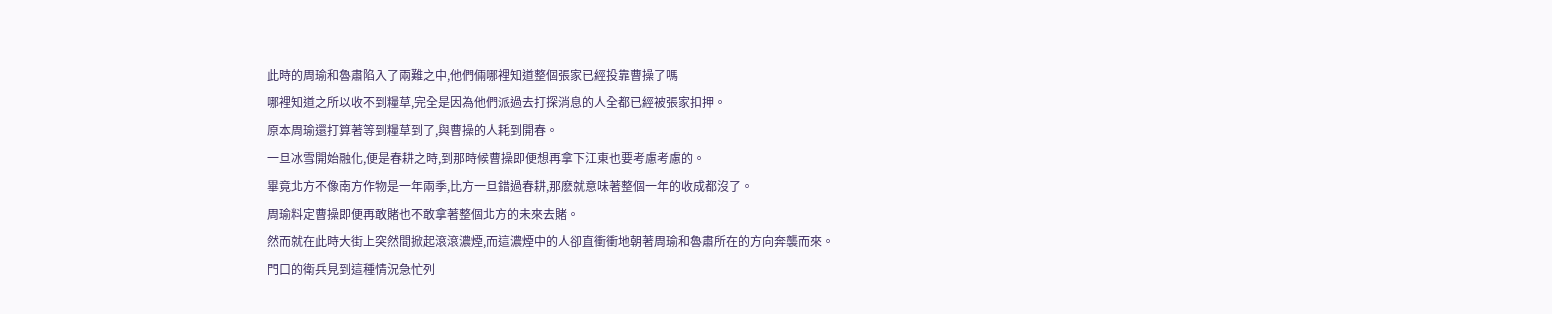此時的周瑜和魯肅陷入了兩難之中,他們倆哪裡知道整個張家已經投靠曹操了嗎
哪裡知道之所以收不到糧草,完全是因為他們派過去打探消息的人全都已經被張家扣押。
原本周瑜還打算著等到糧草到了,與曹操的人耗到開春。
一旦冰雪開始融化,便是春耕之時,到那時候曹操即便想再拿下江東也要考慮考慮的。
畢竟北方不像南方作物是一年兩季,比方一旦錯過春耕,那麽就意味著整個一年的收成都沒了。
周瑜料定曹操即便再敢賭也不敢拿著整個北方的未來去賭。
然而就在此時大街上突然間掀起滾滾濃煙,而這濃煙中的人卻直衝衝地朝著周瑜和魯肅所在的方向奔襲而來。
門口的衛兵見到這種情況急忙列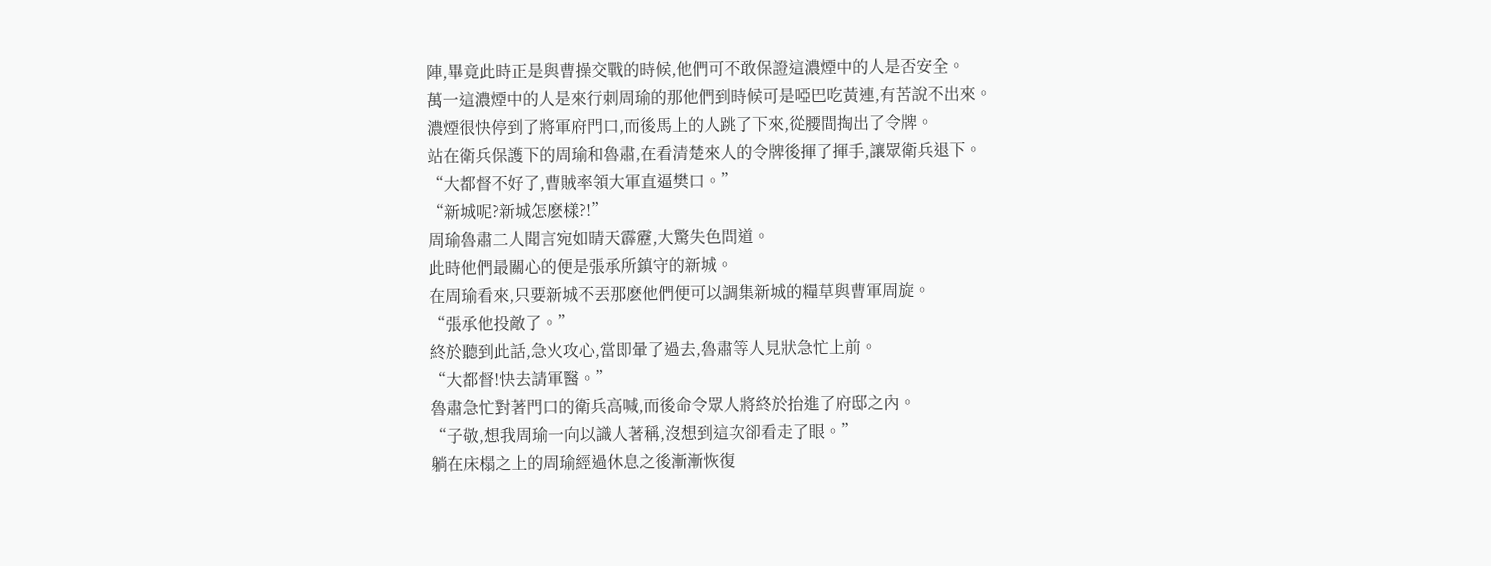陣,畢竟此時正是與曹操交戰的時候,他們可不敢保證這濃煙中的人是否安全。
萬一這濃煙中的人是來行刺周瑜的那他們到時候可是啞巴吃黃連,有苦說不出來。
濃煙很快停到了將軍府門口,而後馬上的人跳了下來,從腰間掏出了令牌。
站在衛兵保護下的周瑜和魯肅,在看清楚來人的令牌後揮了揮手,讓眾衛兵退下。
“大都督不好了,曹賊率領大軍直逼樊口。”
“新城呢?新城怎麽樣?!”
周瑜魯肅二人聞言宛如晴天霹靂,大驚失色問道。
此時他們最關心的便是張承所鎮守的新城。
在周瑜看來,只要新城不丟那麽他們便可以調集新城的糧草與曹軍周旋。
“張承他投敵了。”
終於聽到此話,急火攻心,當即暈了過去,魯肅等人見狀急忙上前。
“大都督!快去請軍醫。”
魯肅急忙對著門口的衛兵高喊,而後命令眾人將終於抬進了府邸之內。
“子敬,想我周瑜一向以識人著稱,沒想到這次卻看走了眼。”
躺在床榻之上的周瑜經過休息之後漸漸恢復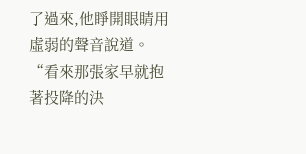了過來,他睜開眼睛用虛弱的聲音說道。
“看來那張家早就抱著投降的決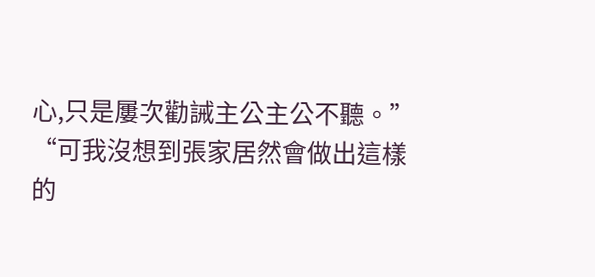心,只是屢次勸誡主公主公不聽。”
“可我沒想到張家居然會做出這樣的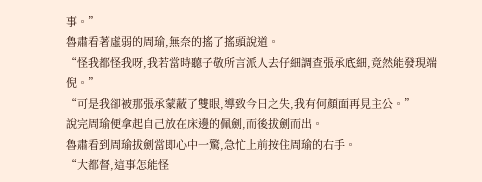事。”
魯肅看著虛弱的周瑜,無奈的搖了搖頭說道。
“怪我都怪我呀,我若當時聽子敬所言派人去仔細調查張承底細,竟然能發現端倪。”
“可是我卻被那張承蒙蔽了雙眼,導致今日之失,我有何顏面再見主公。”
說完周瑜便拿起自己放在床邊的佩劍,而後拔劍而出。
魯肅看到周瑜拔劍當即心中一驚,急忙上前按住周瑜的右手。
“大都督,這事怎能怪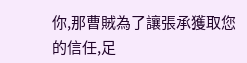你,那曹賊為了讓張承獲取您的信任,足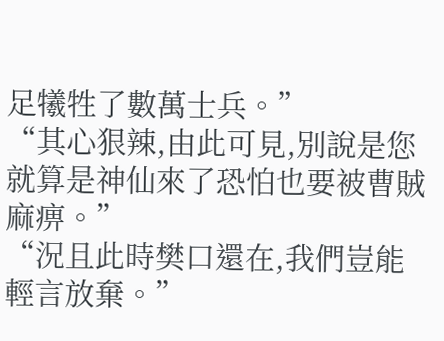足犧牲了數萬士兵。”
“其心狠辣,由此可見,別說是您就算是神仙來了恐怕也要被曹賊麻痹。”
“況且此時樊口還在,我們豈能輕言放棄。”